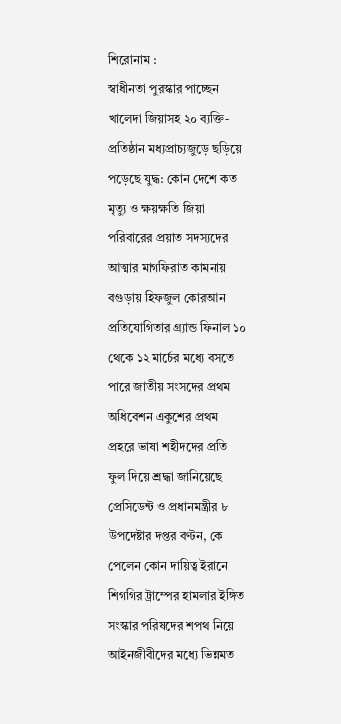শিরোনাম :
স্বাধীনতা পুরস্কার পাচ্ছেন খালেদা জিয়াসহ ২০ ব্যক্তি-প্রতিষ্ঠান মধ্যপ্রাচ্যজুড়ে ছড়িয়ে পড়েছে যুদ্ধ: কোন দেশে কত মৃত্যু ও ক্ষয়ক্ষতি জিয়া পরিবারের প্রয়াত সদস্যদের আত্মার মাগফিরাত কামনায় বগুড়ায় হিফজুল কোরআন প্রতিযোগিতার গ্র্যান্ড ফিনাল ১০ থেকে ১২ মার্চের মধ্যে বসতে পারে জাতীয় সংসদের প্রথম অধিবেশন একুশের প্রথম প্রহরে ভাষা শহীদদের প্রতি ফুল দিয়ে শ্রদ্ধা জানিয়েছে প্রেসিডেন্ট ও প্রধানমন্ত্রীর ৮ উপদেষ্টার দপ্তর বণ্টন, কে পেলেন কোন দায়িত্ব ইরানে শিগগির ট্রাম্পের হামলার ইঙ্গিত সংস্কার পরিষদের শপথ নিয়ে আইনজীবীদের মধ্যে ভিন্নমত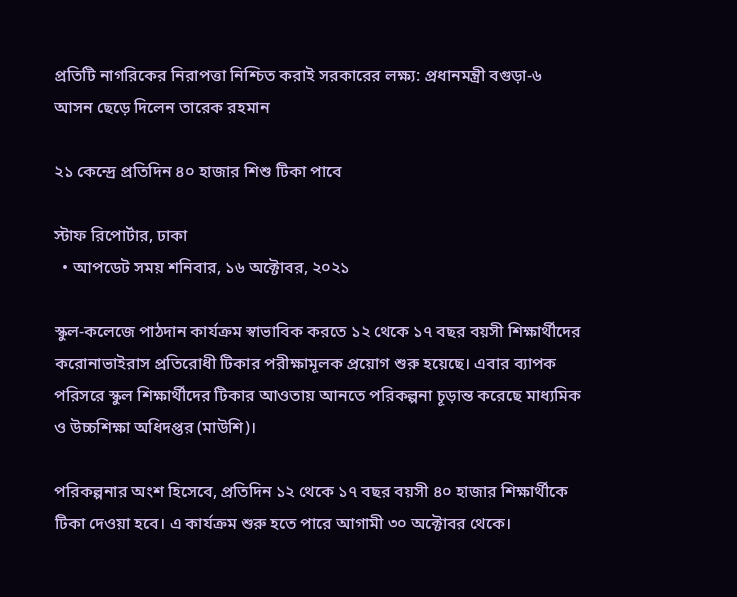প্রতিটি নাগরিকের নিরাপত্তা নিশ্চিত করাই সরকারের লক্ষ্য: প্রধানমন্ত্রী বগুড়া-৬ আসন ছেড়ে দিলেন তারেক রহমান

২১ কেন্দ্রে প্রতিদিন ৪০ হাজার শিশু টিকা পাবে

স্টাফ রিপোর্টার, ঢাকা
  • আপডেট সময় শনিবার, ১৬ অক্টোবর, ২০২১

স্কুল-কলেজে পাঠদান কার্যক্রম স্বাভাবিক করতে ১২ থেকে ১৭ বছর বয়সী শিক্ষার্থীদের করোনাভাইরাস প্রতিরোধী টিকার পরীক্ষামূলক প্রয়োগ শুরু হয়েছে। এবার ব্যাপক পরিসরে স্কুল শিক্ষার্থীদের টিকার আওতায় আনতে পরিকল্পনা চূড়ান্ত করেছে মাধ্যমিক ও উচ্চশিক্ষা অধিদপ্তর (মাউশি)।

পরিকল্পনার অংশ হিসেবে, প্রতিদিন ১২ থেকে ১৭ বছর বয়সী ৪০ হাজার শিক্ষার্থীকে টিকা দেওয়া হবে। এ কার্যক্রম শুরু হতে পারে আগামী ৩০ অক্টোবর থেকে।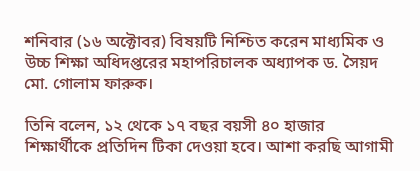শনিবার (১৬ অক্টোবর) বিষয়টি নিশ্চিত করেন মাধ্যমিক ও উচ্চ শিক্ষা অধিদপ্তরের মহাপরিচালক অধ্যাপক ড. সৈয়দ মো. গোলাম ফারুক।

তিনি বলেন, ১২ থেকে ১৭ বছর বয়সী ৪০ হাজার শিক্ষার্থীকে প্রতিদিন টিকা দেওয়া হবে। আশা করছি আগামী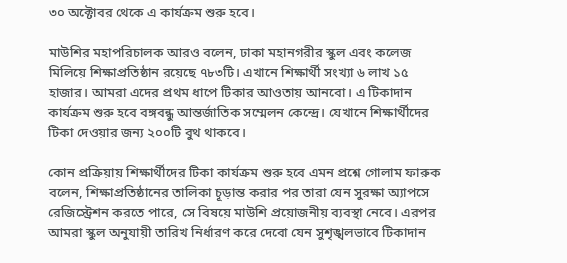৩০ অক্টোবর থেকে এ কার্যক্রম শুরু হবে।

মাউশির মহাপরিচালক আরও বলেন, ঢাকা মহানগরীর স্কুল এবং কলেজ মিলিয়ে শিক্ষাপ্রতিষ্ঠান রয়েছে ৭৮৩টি। এখানে শিক্ষার্থী সংখ্যা ৬ লাখ ১৫ হাজার। আমরা এদের প্রথম ধাপে টিকার আওতায় আনবো। এ টিকাদান কার্যক্রম শুরু হবে বঙ্গবন্ধু আন্তর্জাতিক সম্মেলন কেন্দ্রে। যেখানে শিক্ষার্থীদের টিকা দেওয়ার জন্য ২০০টি বুথ থাকবে।

কোন প্রক্রিয়ায় শিক্ষার্থীদের টিকা কার্যক্রম শুরু হবে এমন প্রশ্নে গোলাম ফারুক বলেন, শিক্ষাপ্রতিষ্ঠানের তালিকা চূড়ান্ত করার পর তারা যেন সুরক্ষা অ্যাপসে রেজিস্ট্রেশন করতে পারে, সে বিষয়ে মাউশি প্রয়োজনীয় ব্যবস্থা নেবে। এরপর আমরা স্কুল অনুযায়ী তারিখ নির্ধারণ করে দেবো যেন সুশৃঙ্খলভাবে টিকাদান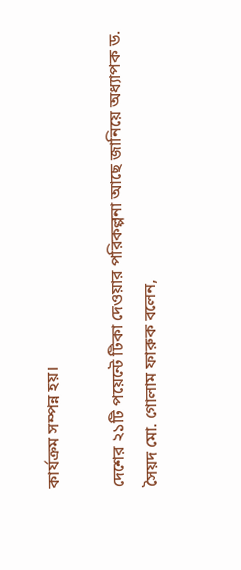কার্যক্রম সম্পন্ন হয়।

দেশের ২১টি পয়েন্টে টিকা দেওয়ার পরিকল্পনা আছে জানিয়ে অধ্যাপক ড. সৈয়দ মো. গোলাম ফারুক বলেন,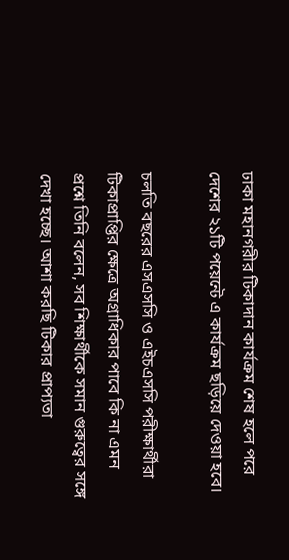ঢাকা মহানগরীর টিকাদান কার্যক্রম শেষ হলে পরে দেশের ২১টি পয়েন্টে এ কার্যক্রম ছড়িয়ে দেওয়া হবে।

চলতি বছরের এসএসসি ও এইচএসসি পরীক্ষার্থীরা টিকাপ্রাপ্তির ক্ষেত্রে অগ্রাধিকার পাবে কি না এমন প্রশ্নে তিনি বলেন, সব শিক্ষার্থীকে সমান গুরুত্বের সঙ্গে দেখা হচ্ছে। আশা করছি টিকার প্রাপ্যতা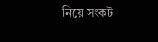নিয়ে সংকট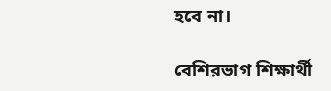হবে না।

বেশিরভাগ শিক্ষার্থী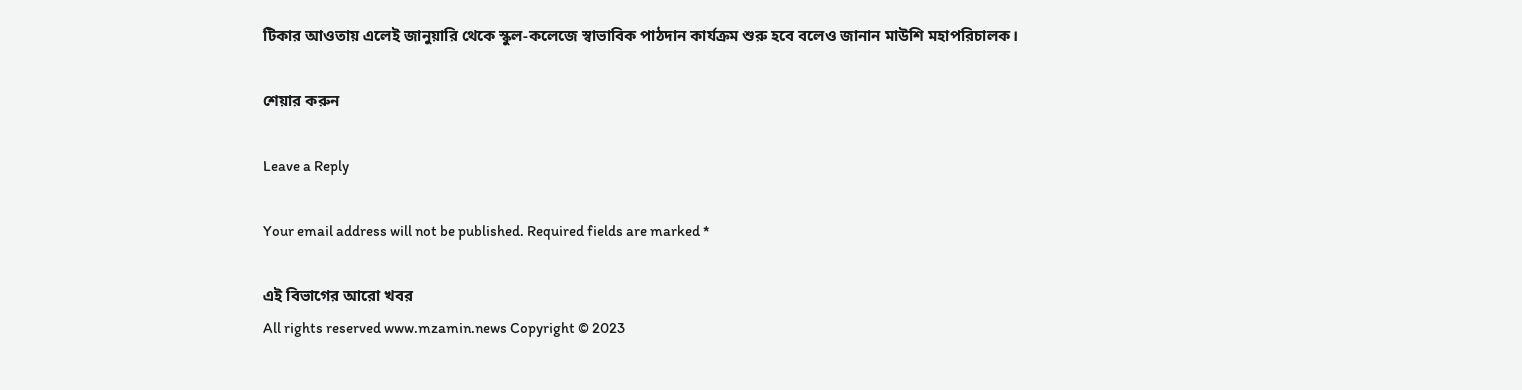টিকার আওতায় এলেই জানুয়ারি থেকে স্কুল-কলেজে স্বাভাবিক পাঠদান কার্যক্রম শুরু হবে বলেও জানান মাউশি মহাপরিচালক।

শেয়ার করুন

Leave a Reply

Your email address will not be published. Required fields are marked *

এই বিভাগের আরো খবর
All rights reserved www.mzamin.news Copyright © 2023